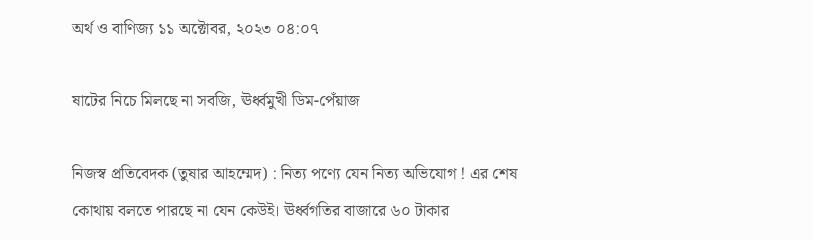অর্থ ও বাণিজ্য ১১ অক্টোবর, ২০২৩ ০৪:০৭

ষাটের নিচে মিলছে না সবজি, ঊর্ধ্বমুখী ডিম-পেঁয়াজ

নিজস্ব প্রতিবেদক (তুষার আহম্মেদ) : নিত্য পণ্যে যেন নিত্য অভিযোগ ! এর শেষ কোথায় বলতে পারছে না যেন কেউই। ঊর্ধ্বগতির বাজারে ৬০ টাকার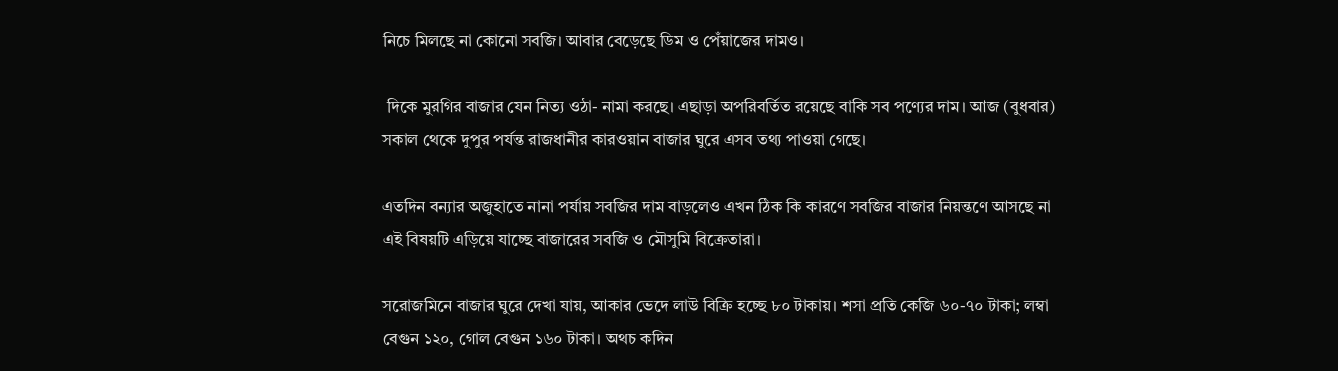নিচে মিলছে না কোনো সবজি। আবার বেড়েছে ডিম ও পেঁয়াজের দামও।

 দিকে মুরগির বাজার যেন নিত্য ওঠা- নামা করছে। এছাড়া অপরিবর্তিত রয়েছে বাকি সব পণ্যের দাম। আজ (বুধবার) সকাল থেকে দুপুর পর্যন্ত রাজধানীর কারওয়ান বাজার ঘুরে এসব তথ্য পাওয়া গেছে।

এতদিন বন্যার অজুহাতে নানা পর্যায় সবজির দাম বাড়লেও এখন ঠিক কি কারণে সবজির বাজার নিয়ন্তণে আসছে না এই বিষয়টি এড়িয়ে যাচ্ছে বাজারের সবজি ও মৌসুমি বিক্রেতারা।

সরোজমিনে বাজার ঘুরে দেখা যায়, আকার ভেদে লাউ বিক্রি হচ্ছে ৮০ টাকায়। শসা প্রতি কেজি ৬০-৭০ টাকা; লম্বা বেগুন ১২০, গোল বেগুন ১৬০ টাকা। অথচ কদিন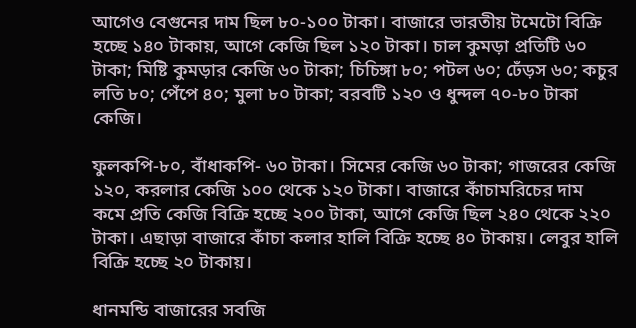আগেও বেগুনের দাম ছিল ৮০-১০০ টাকা। বাজারে ভারতীয় টমেটো বিক্রি হচ্ছে ১৪০ টাকায়, আগে কেজি ছিল ১২০ টাকা। চাল কুমড়া প্রতিটি ৬০ টাকা; মিষ্টি কুমড়ার কেজি ৬০ টাকা; চিচিঙ্গা ৮০; পটল ৬০; ঢেঁড়স ৬০; কচুর লতি ৮০; পেঁপে ৪০; মুলা ৮০ টাকা; বরবটি ১২০ ও ধুন্দল ৭০-৮০ টাকা কেজি।

ফুলকপি-৮০, বাঁধাকপি- ৬০ টাকা। সিমের কেজি ৬০ টাকা; গাজরের কেজি ১২০, করলার কেজি ১০০ থেকে ১২০ টাকা। বাজারে কাঁচামরিচের দাম কমে প্রতি কেজি বিক্রি হচ্ছে ২০০ টাকা, আগে কেজি ছিল ২৪০ থেকে ২২০ টাকা। এছাড়া বাজারে কাঁচা কলার হালি বিক্রি হচ্ছে ৪০ টাকায়। লেবুর হালি বিক্রি হচ্ছে ২০ টাকায়।

ধানমন্ডি বাজারের সবজি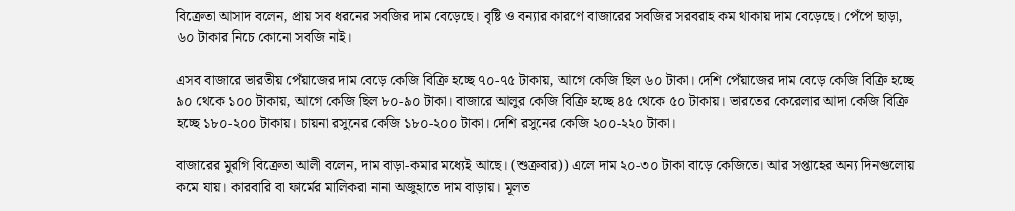বিক্রেতা আসাদ বলেন, প্রায় সব ধরনের সবজির দাম বেড়েছে। বৃষ্টি ও বন্যার কারণে বাজারের সবজির সরবরাহ কম থাকায় দাম বেড়েছে। পেঁপে ছাড়া, ৬০ টাকার নিচে কোনো সবজি নাই।

এসব বাজারে ভারতীয় পেঁয়াজের দাম বেড়ে কেজি বিক্রি হচ্ছে ৭০-৭৫ টাকায়, আগে কেজি ছিল ৬০ টাকা। দেশি পেঁয়াজের দাম বেড়ে কেজি বিক্রি হচ্ছে ৯০ থেকে ১০০ টাকায়, আগে কেজি ছিল ৮০-৯০ টাকা। বাজারে আলুর কেজি বিক্রি হচ্ছে ৪৫ থেকে ৫০ টাকায়। ভারতের কেরেলার আদা কেজি বিক্রি হচ্ছে ১৮০-২০০ টাকায়। চায়না রসুনের কেজি ১৮০-২০০ টাকা। দেশি রসুনের কেজি ২০০-২২০ টাকা।

বাজারের মুরগি বিক্রেতা আলী বলেন, দাম বাড়া-কমার মধ্যেই আছে। (শুক্রবার)) এলে দাম ২০-৩০ টাকা বাড়ে কেজিতে। আর সপ্তাহের অন্য দিনগুলোয় কমে যায়। কারবারি বা ফার্মের মালিকরা নানা অজুহাতে দাম বাড়ায়। মূলত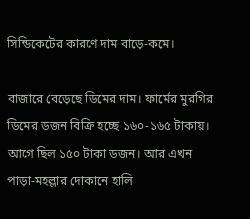সিন্ডিকেটের কারণে দাম বাড়ে-কমে।

বাজারে বেড়েছে ডিমের দাম। ফার্মের মুরগির ডিমের ডজন বিক্রি হচ্ছে ১৬০-১৬৫ টাকায়। আগে ছিল ১৫০ টাকা ডজন। আর এখন পাড়া-মহল্লার দোকানে হালি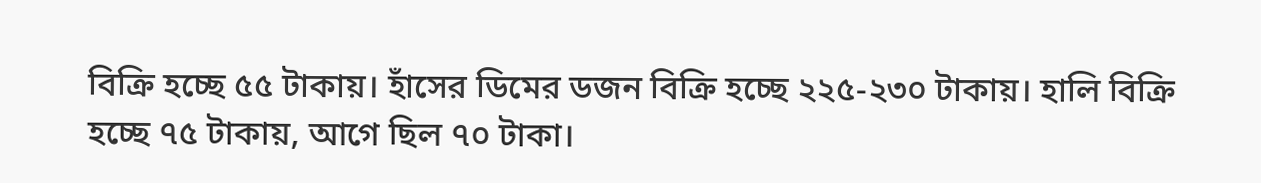বিক্রি হচ্ছে ৫৫ টাকায়। হাঁসের ডিমের ডজন বিক্রি হচ্ছে ২২৫-২৩০ টাকায়। হালি বিক্রি হচ্ছে ৭৫ টাকায়, আগে ছিল ৭০ টাকা।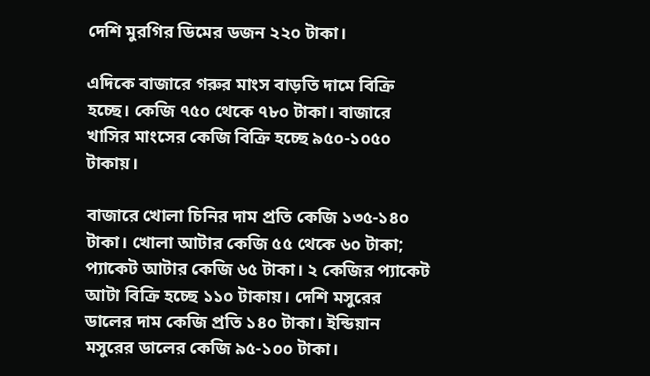দেশি মুরগির ডিমের ডজন ২২০ টাকা।

এদিকে বাজারে গরুর মাংস বাড়তি দামে বিক্রি হচ্ছে। কেজি ৭৫০ থেকে ৭৮০ টাকা। বাজারে খাসির মাংসের কেজি বিক্রি হচ্ছে ৯৫০-১০৫০ টাকায়।

বাজারে খোলা চিনির দাম প্রতি কেজি ১৩৫-১৪০ টাকা। খোলা আটার কেজি ৫৫ থেকে ৬০ টাকা; প্যাকেট আটার কেজি ৬৫ টাকা। ২ কেজির প্যাকেট আটা বিক্রি হচ্ছে ১১০ টাকায়। দেশি মসুরের ডালের দাম কেজি প্রতি ১৪০ টাকা। ইন্ডিয়ান মসুরের ডালের কেজি ৯৫-১০০ টাকা।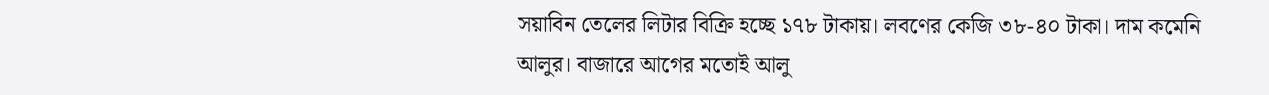সয়াবিন তেলের লিটার বিক্রি হচ্ছে ১৭৮ টাকায়। লবণের কেজি ৩৮-৪০ টাকা। দাম কমেনি আলুর। বাজারে আগের মতোই আলু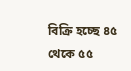বিক্রি হচ্ছে ৪৫ থেকে ৫৫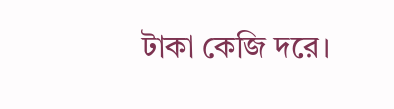টাকা কেজি দরে।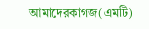আমাদেরকাগজ(এমটি)